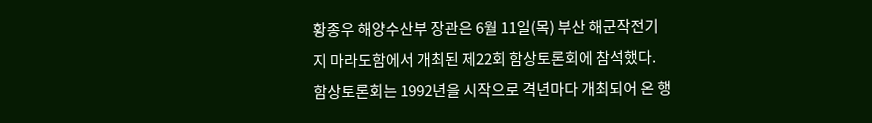황종우 해양수산부 장관은 6월 11일(목) 부산 해군작전기지 마라도함에서 개최된 제22회 함상토론회에 참석했다. 함상토론회는 1992년을 시작으로 격년마다 개최되어 온 행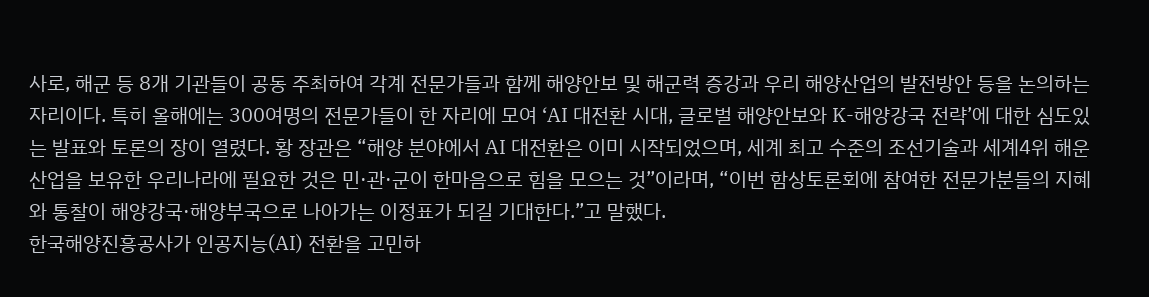사로, 해군 등 8개 기관들이 공동 주최하여 각계 전문가들과 함께 해양안보 및 해군력 증강과 우리 해양산업의 발전방안 등을 논의하는 자리이다. 특히 올해에는 300여명의 전문가들이 한 자리에 모여 ‘AI 대전환 시대, 글로벌 해양안보와 K-해양강국 전략’에 대한 심도있는 발표와 토론의 장이 열렸다. 황 장관은 “해양 분야에서 AI 대전환은 이미 시작되었으며, 세계 최고 수준의 조선기술과 세계4위 해운산업을 보유한 우리나라에 필요한 것은 민·관·군이 한마음으로 힘을 모으는 것”이라며, “이번 함상토론회에 참여한 전문가분들의 지혜와 통찰이 해양강국·해양부국으로 나아가는 이정표가 되길 기대한다.”고 말했다.
한국해양진흥공사가 인공지능(AI) 전환을 고민하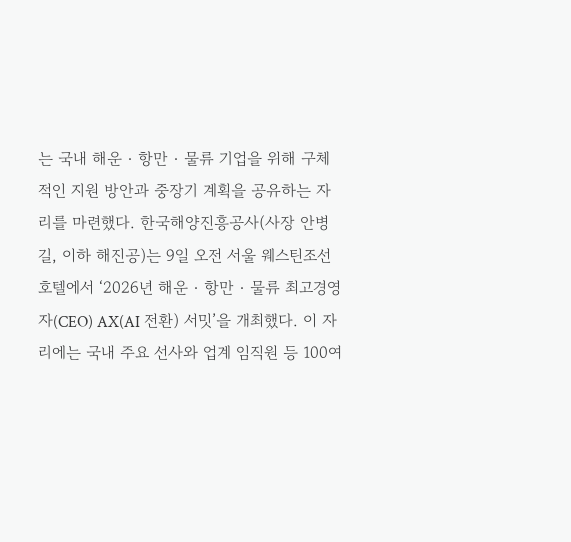는 국내 해운‧항만‧물류 기업을 위해 구체적인 지원 방안과 중장기 계획을 공유하는 자리를 마련했다. 한국해양진흥공사(사장 안병길, 이하 해진공)는 9일 오전 서울 웨스틴조선 호텔에서 ‘2026년 해운‧항만‧물류 최고경영자(CEO) AX(AI 전환) 서밋’을 개최했다. 이 자리에는 국내 주요 선사와 업계 임직원 등 100여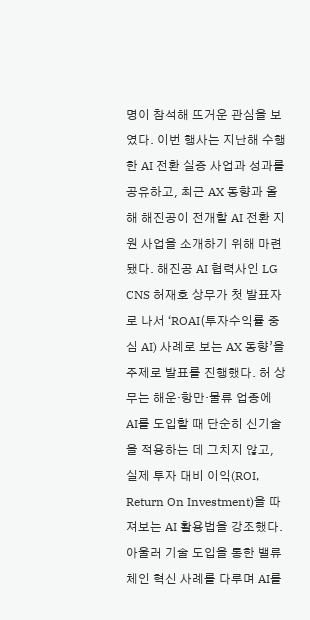명이 참석해 뜨거운 관심을 보였다. 이번 행사는 지난해 수행한 AI 전환 실증 사업과 성과를 공유하고, 최근 AX 동향과 올해 해진공이 전개할 AI 전환 지원 사업을 소개하기 위해 마련됐다. 해진공 AI 협력사인 LG CNS 허재호 상무가 첫 발표자로 나서 ‘ROAI(투자수익률 중심 AI) 사례로 보는 AX 동향’을 주제로 발표를 진행했다. 허 상무는 해운‧항만‧물류 업종에 AI를 도입할 때 단순히 신기술을 적용하는 데 그치지 않고, 실제 투자 대비 이익(ROI, Return On Investment)을 따져보는 AI 활용법을 강조했다. 아울러 기술 도입을 통한 밸류 체인 혁신 사례를 다루며 AI를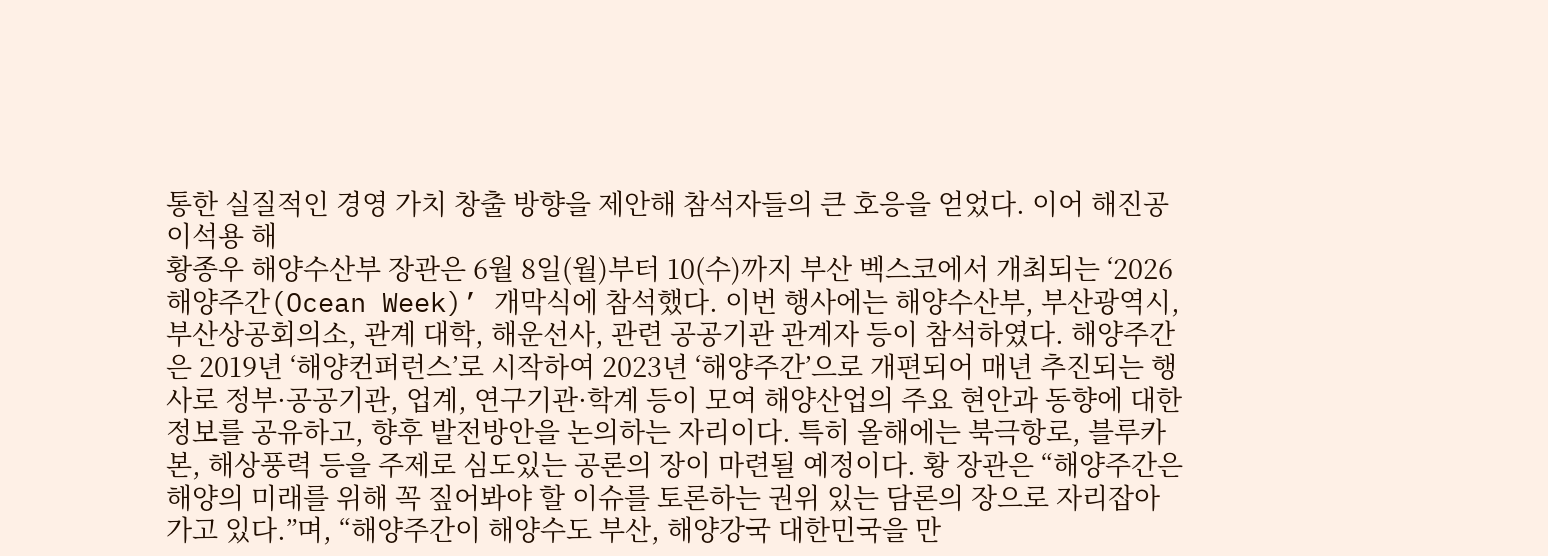통한 실질적인 경영 가치 창출 방향을 제안해 참석자들의 큰 호응을 얻었다. 이어 해진공 이석용 해
황종우 해양수산부 장관은 6월 8일(월)부터 10(수)까지 부산 벡스코에서 개최되는 ‘2026 해양주간(Ocean Week)’ 개막식에 참석했다. 이번 행사에는 해양수산부, 부산광역시, 부산상공회의소, 관계 대학, 해운선사, 관련 공공기관 관계자 등이 참석하였다. 해양주간은 2019년 ‘해양컨퍼런스’로 시작하여 2023년 ‘해양주간’으로 개편되어 매년 추진되는 행사로 정부·공공기관, 업계, 연구기관·학계 등이 모여 해양산업의 주요 현안과 동향에 대한 정보를 공유하고, 향후 발전방안을 논의하는 자리이다. 특히 올해에는 북극항로, 블루카본, 해상풍력 등을 주제로 심도있는 공론의 장이 마련될 예정이다. 황 장관은 “해양주간은 해양의 미래를 위해 꼭 짚어봐야 할 이슈를 토론하는 권위 있는 담론의 장으로 자리잡아 가고 있다.”며, “해양주간이 해양수도 부산, 해양강국 대한민국을 만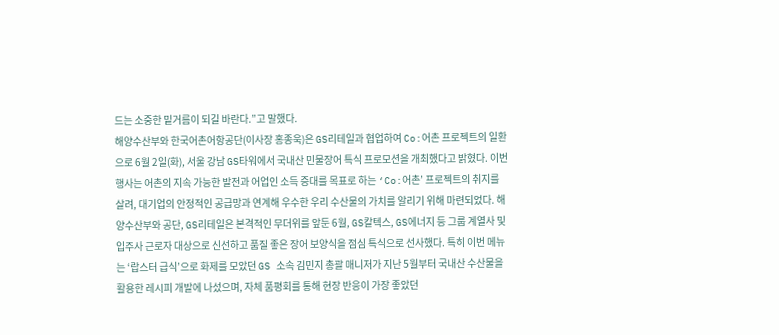드는 소중한 밑거름이 되길 바란다.”고 말했다.
해양수산부와 한국어촌어항공단(이사장 홍종욱)은 GS리테일과 협업하여 Co:어촌 프로젝트의 일환으로 6월 2일(화), 서울 강남 GS타워에서 국내산 민물장어 특식 프로모션을 개최했다고 밝혔다. 이번 행사는 어촌의 지속 가능한 발전과 어업인 소득 증대를 목표로 하는 ‘Co:어촌’ 프로젝트의 취지를 살려, 대기업의 안정적인 공급망과 연계해 우수한 우리 수산물의 가치를 알리기 위해 마련되었다. 해양수산부와 공단, GS리테일은 본격적인 무더위를 앞둔 6월, GS칼텍스, GS에너지 등 그룹 계열사 및 입주사 근로자 대상으로 신선하고 품질 좋은 장어 보양식을 점심 특식으로 선사했다. 특히 이번 메뉴는 ‘랍스터 급식’으로 화제를 모았던 GS 소속 김민지 총괄 매니저가 지난 5월부터 국내산 수산물을 활용한 레시피 개발에 나섰으며, 자체 품평회를 통해 현장 반응이 가장 좋았던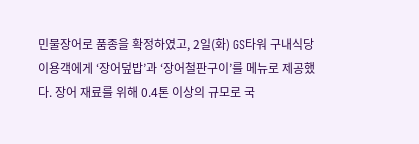민물장어로 품종을 확정하였고, 2일(화) GS타워 구내식당 이용객에게 ‘장어덮밥’과 ‘장어철판구이’를 메뉴로 제공했다. 장어 재료를 위해 0.4톤 이상의 규모로 국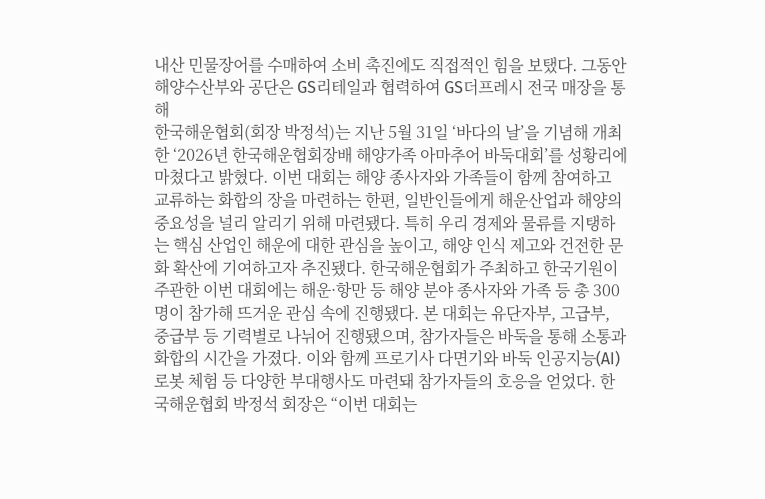내산 민물장어를 수매하여 소비 촉진에도 직접적인 힘을 보탰다. 그동안 해양수산부와 공단은 GS리테일과 협력하여 GS더프레시 전국 매장을 통해
한국해운협회(회장 박정석)는 지난 5월 31일 ‘바다의 날’을 기념해 개최한 ‘2026년 한국해운협회장배 해양가족 아마추어 바둑대회’를 성황리에 마쳤다고 밝혔다. 이번 대회는 해양 종사자와 가족들이 함께 참여하고 교류하는 화합의 장을 마련하는 한편, 일반인들에게 해운산업과 해양의 중요성을 널리 알리기 위해 마련됐다. 특히 우리 경제와 물류를 지탱하는 핵심 산업인 해운에 대한 관심을 높이고, 해양 인식 제고와 건전한 문화 확산에 기여하고자 추진됐다. 한국해운협회가 주최하고 한국기원이 주관한 이번 대회에는 해운·항만 등 해양 분야 종사자와 가족 등 총 300명이 참가해 뜨거운 관심 속에 진행됐다. 본 대회는 유단자부, 고급부, 중급부 등 기력별로 나뉘어 진행됐으며, 참가자들은 바둑을 통해 소통과 화합의 시간을 가졌다. 이와 함께 프로기사 다면기와 바둑 인공지능(AI) 로봇 체험 등 다양한 부대행사도 마련돼 참가자들의 호응을 얻었다. 한국해운협회 박정석 회장은 “이번 대회는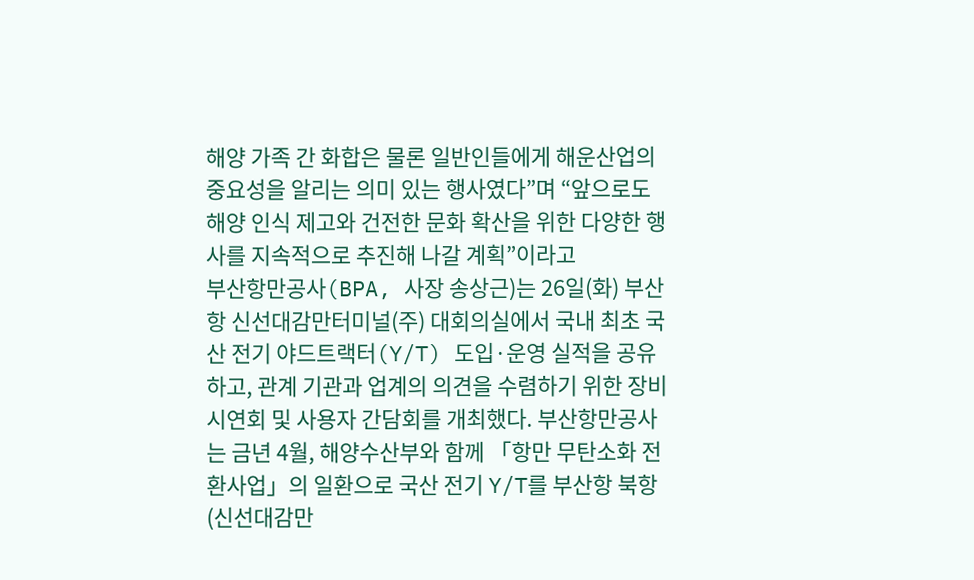해양 가족 간 화합은 물론 일반인들에게 해운산업의 중요성을 알리는 의미 있는 행사였다”며 “앞으로도 해양 인식 제고와 건전한 문화 확산을 위한 다양한 행사를 지속적으로 추진해 나갈 계획”이라고
부산항만공사(BPA, 사장 송상근)는 26일(화) 부산항 신선대감만터미널(주) 대회의실에서 국내 최초 국산 전기 야드트랙터(Y/T) 도입·운영 실적을 공유하고, 관계 기관과 업계의 의견을 수렴하기 위한 장비 시연회 및 사용자 간담회를 개최했다. 부산항만공사는 금년 4월, 해양수산부와 함께 「항만 무탄소화 전환사업」의 일환으로 국산 전기 Y/T를 부산항 북항(신선대감만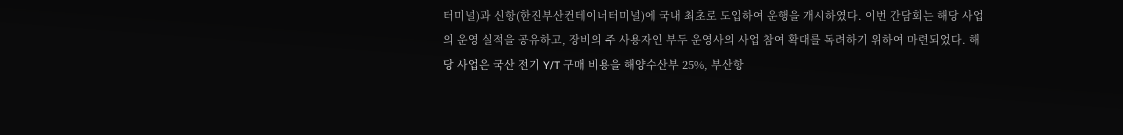터미널)과 신항(한진부산컨테이너터미널)에 국내 최초로 도입하여 운행을 개시하였다. 이번 간담회는 해당 사업의 운영 실적을 공유하고, 장비의 주 사용자인 부두 운영사의 사업 참여 확대를 독려하기 위하여 마련되었다. 해당 사업은 국산 전기 Y/T 구매 비용을 해양수산부 25%, 부산항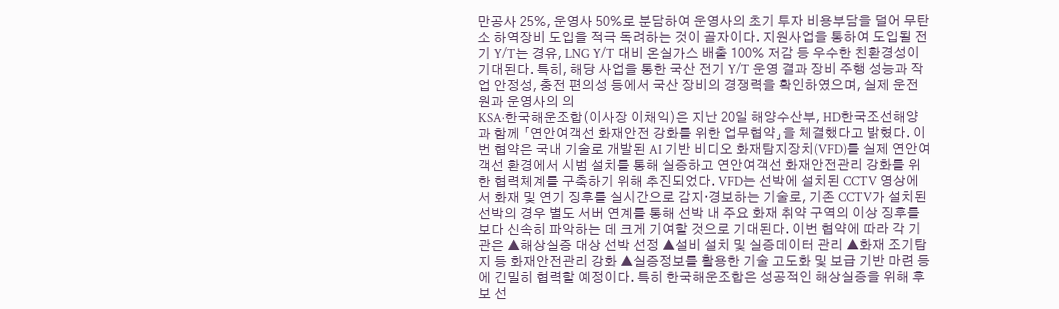만공사 25%, 운영사 50%로 분담하여 운영사의 초기 투자 비용부담을 덜어 무탄소 하역장비 도입을 적극 독려하는 것이 골자이다. 지원사업을 통하여 도입될 전기 Y/T는 경유, LNG Y/T 대비 온실가스 배출 100% 저감 등 우수한 친환경성이 기대된다. 특히, 해당 사업을 통한 국산 전기 Y/T 운영 결과 장비 주행 성능과 작업 안정성, 충전 편의성 등에서 국산 장비의 경쟁력을 확인하였으며, 실제 운전원과 운영사의 의
KSA·한국해운조합(이사장 이채익)은 지난 20일 해양수산부, HD한국조선해양과 함께 「연안여객선 화재안전 강화를 위한 업무협약」을 체결했다고 밝혔다. 이번 협약은 국내 기술로 개발된 AI 기반 비디오 화재탐지장치(VFD)를 실제 연안여객선 환경에서 시범 설치를 통해 실증하고 연안여객선 화재안전관리 강화를 위한 협력체계를 구축하기 위해 추진되었다. VFD는 선박에 설치된 CCTV 영상에서 화재 및 연기 징후를 실시간으로 감지·경보하는 기술로, 기존 CCTV가 설치된 선박의 경우 별도 서버 연계를 통해 선박 내 주요 화재 취약 구역의 이상 징후를 보다 신속히 파악하는 데 크게 기여할 것으로 기대된다. 이번 협약에 따라 각 기관은 ▲해상실증 대상 선박 선정 ▲설비 설치 및 실증데이터 관리 ▲화재 조기탐지 등 화재안전관리 강화 ▲실증정보를 활용한 기술 고도화 및 보급 기반 마련 등에 긴밀히 협력할 예정이다. 특히 한국해운조합은 성공적인 해상실증을 위해 후보 선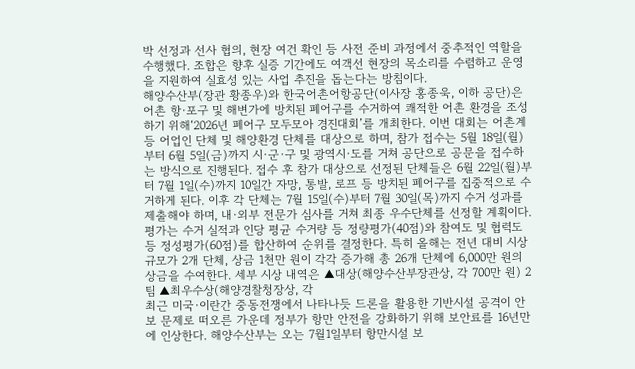박 선정과 선사 협의, 현장 여건 확인 등 사전 준비 과정에서 중추적인 역할을 수행했다. 조합은 향후 실증 기간에도 여객선 현장의 목소리를 수렴하고 운영을 지원하여 실효성 있는 사업 추진을 돕는다는 방침이다.
해양수산부(장관 황종우)와 한국어촌어항공단(이사장 홍종욱, 이하 공단)은 어촌 항·포구 및 해변가에 방치된 폐어구를 수거하여 쾌적한 어촌 환경을 조성하기 위해‘2026년 폐어구 모두모아 경진대회’를 개최한다. 이번 대회는 어촌계 등 어업인 단체 및 해양환경 단체를 대상으로 하며, 참가 접수는 5월 18일(월)부터 6월 5일(금)까지 시·군·구 및 광역시·도를 거쳐 공단으로 공문을 접수하는 방식으로 진행된다. 접수 후 참가 대상으로 선정된 단체들은 6월 22일(월)부터 7월 1일(수)까지 10일간 자망, 통발, 로프 등 방치된 폐어구를 집중적으로 수거하게 된다. 이후 각 단체는 7월 15일(수)부터 7월 30일(목)까지 수거 성과를 제출해야 하며, 내·외부 전문가 심사를 거쳐 최종 우수단체를 선정할 계획이다. 평가는 수거 실적과 인당 평균 수거량 등 정량평가(40점)와 참여도 및 협력도 등 정성평가(60점)를 합산하여 순위를 결정한다. 특히 올해는 전년 대비 시상 규모가 2개 단체, 상금 1천만 원이 각각 증가해 총 26개 단체에 6,000만 원의 상금을 수여한다. 세부 시상 내역은 ▲대상(해양수산부장관상, 각 700만 원) 2팀 ▲최우수상(해양경찰청장상, 각
최근 미국·이란간 중동전쟁에서 나타나듯 드론을 활용한 기반시설 공격이 안보 문제로 떠오른 가운데 정부가 항만 안전을 강화하기 위해 보안료를 16년만에 인상한다. 해양수산부는 오는 7월1일부터 항만시설 보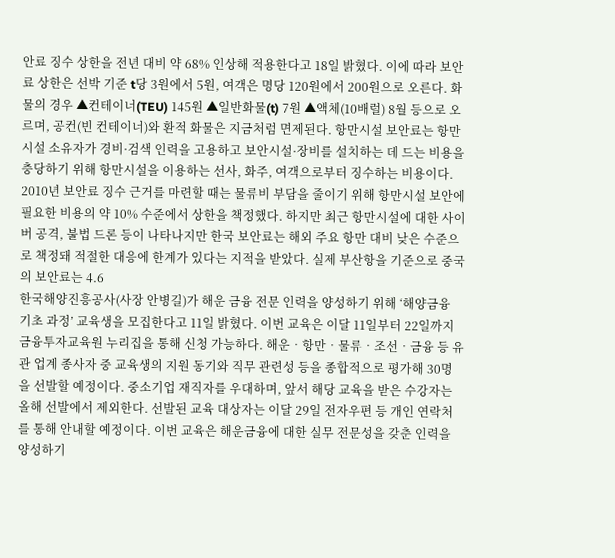안료 징수 상한을 전년 대비 약 68% 인상해 적용한다고 18일 밝혔다. 이에 따라 보안료 상한은 선박 기준 t당 3원에서 5원, 여객은 명당 120원에서 200원으로 오른다. 화물의 경우 ▲컨테이너(TEU) 145원 ▲일반화물(t) 7원 ▲액체(10배럴) 8월 등으로 오르며, 공컨(빈 컨테이너)와 환적 화물은 지금처럼 면제된다. 항만시설 보안료는 항만시설 소유자가 경비·검색 인력을 고용하고 보안시설·장비를 설치하는 데 드는 비용을 충당하기 위해 항만시설을 이용하는 선사, 화주, 여객으로부터 징수하는 비용이다. 2010년 보안료 징수 근거를 마련할 때는 물류비 부담을 줄이기 위해 항만시설 보안에 필요한 비용의 약 10% 수준에서 상한을 책정했다. 하지만 최근 항만시설에 대한 사이버 공격, 불법 드론 등이 나타나지만 한국 보안료는 해외 주요 항만 대비 낮은 수준으로 책정돼 적절한 대응에 한계가 있다는 지적을 받았다. 실제 부산항을 기준으로 중국의 보안료는 4.6
한국해양진흥공사(사장 안병길)가 해운 금융 전문 인력을 양성하기 위해 ‘해양금융 기초 과정’ 교육생을 모집한다고 11일 밝혔다. 이번 교육은 이달 11일부터 22일까지 금융투자교육원 누리집을 통해 신청 가능하다. 해운‧항만‧물류‧조선‧금융 등 유관 업계 종사자 중 교육생의 지원 동기와 직무 관련성 등을 종합적으로 평가해 30명을 선발할 예정이다. 중소기업 재직자를 우대하며, 앞서 해당 교육을 받은 수강자는 올해 선발에서 제외한다. 선발된 교육 대상자는 이달 29일 전자우편 등 개인 연락처를 통해 안내할 예정이다. 이번 교육은 해운금융에 대한 실무 전문성을 갖춘 인력을 양성하기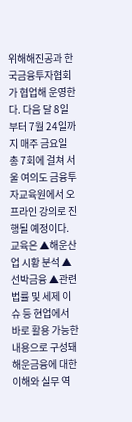위해해진공과 한국금융투자협회가 협업해 운영한다. 다음 달 8일부터 7월 24일까지 매주 금요일 총 7회에 걸쳐 서울 여의도 금융투자교육원에서 오프라인 강의로 진행될 예정이다. 교육은 ▲해운산업 시황 분석 ▲선박금융 ▲관련 법률 및 세제 이슈 등 현업에서 바로 활용 가능한 내용으로 구성돼 해운금융에 대한 이해와 실무 역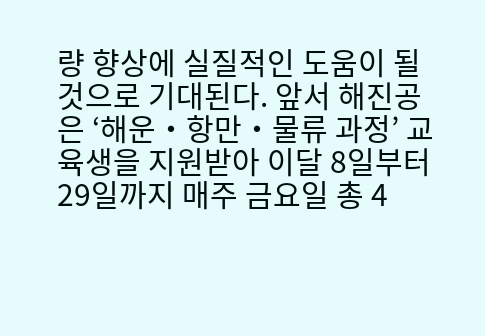량 향상에 실질적인 도움이 될 것으로 기대된다. 앞서 해진공은 ‘해운‧항만‧물류 과정’ 교육생을 지원받아 이달 8일부터 29일까지 매주 금요일 총 4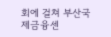회에 걸쳐 부산국제금융센